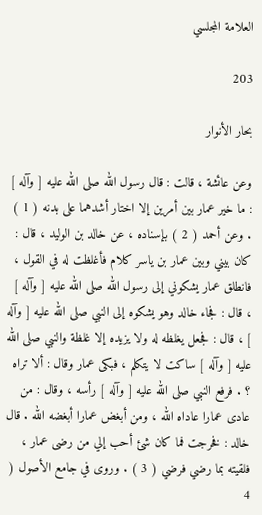العلامة المجلسي

203

بحار الأنوار

وعن عائشة ، قالت : قال رسول الله صلى الله عليه [ وآله ] : ما خير عمار بين أمرين إلا اختار أشدهما على بدنه ( 1 ) . وعن أحمد ( 2 ) بإسناده ، عن خالد بن الوليد ، قال : كان بيني وبين عمار بن ياسر كلام فأغلظت له في القول ، فانطلق عمار يشكوني إلى رسول الله صلى الله عليه [ وآله ] ، قال : فجاء خالد وهو يشكوه إلى النبي صلى الله عليه [ وآله ] ، قال : فجعل يغلظه له ولا يزيده إلا غلظة والنبي صلى الله عليه [ وآله ] ساكت لا يتكلم ، فبكى عمار وقال : ألا تراه ؟ . فرفع النبي صلى الله عليه [ وآله ] رأسه ، وقال : من عادى عمارا عاداه الله ، ومن أبغض عمارا أبغضه الله . قال خالد : فخرجت فما كان شئ أحب إلي من رضى عمار ، فلقيته بما رضي فرضي ( 3 ) . وروى في جامع الأصول ( 4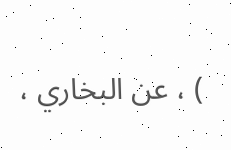) ، عن البخاري ،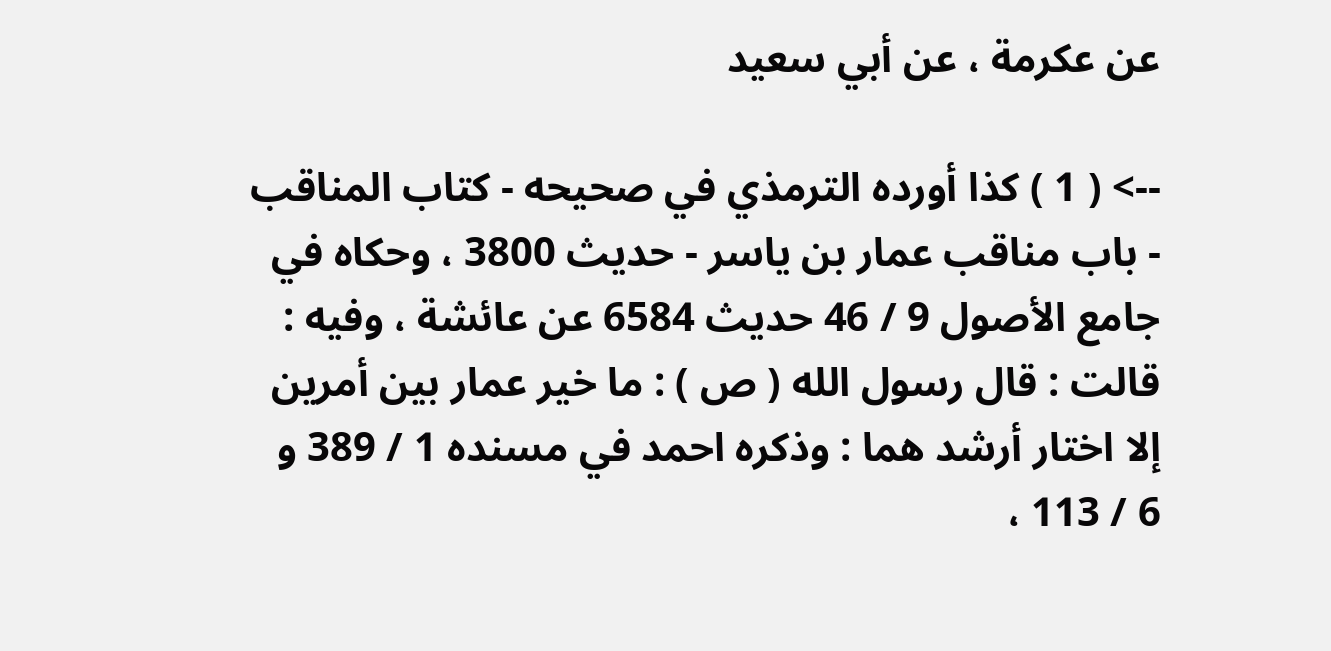عن عكرمة ، عن أبي سعيد

--> ( 1 ) كذا أورده الترمذي في صحيحه - كتاب المناقب - باب مناقب عمار بن ياسر - حديث 3800 ، وحكاه في جامع الأصول 9 / 46 حديث 6584 عن عائشة ، وفيه : قالت : قال رسول الله ( ص ) : ما خير عمار بين أمرين إلا اختار أرشد هما : وذكره احمد في مسنده 1 / 389 و 6 / 113 ،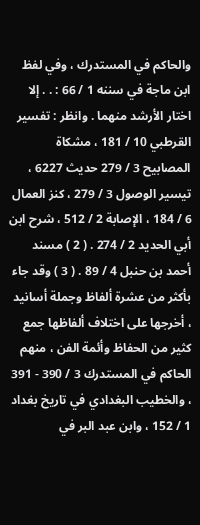والحاكم في المستدرك ، وفي لفظ ابن ماجة في سننه 1 / 66 : . . إلا اختار الأرشد منهما . وانظر : تفسير القرطبي 10 / 181 ، مشكاة المصابيح 3 / 279 حديث 6227 ، تيسير الوصول 3 / 279 ، كنز العمال 6 / 184 ، الإصابة 2 / 512 ، شرح ابن أبي الحديد 2 / 274 . ( 2 ) مسند أحمد بن حنبل 4 / 89 . ( 3 ) وقد جاء بأكثر من عشرة ألفاظ وجملة أسانيد ، أخرجها على اختلاف ألفاظها جمع كثير من الحفاظ وأئمة الفن ، منهم الحاكم في المستدرك 3 / 390 - 391 ، والخطيب البغدادي في تاريخ بغداد 1 / 152 ، وابن عبد البر في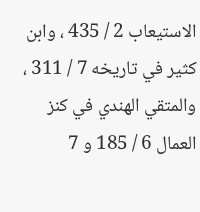الاستيعاب 2 / 435 ، وابن كثير في تاريخه 7 / 311 ، والمتقي الهندي في كنز العمال 6 / 185 و 7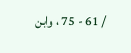/ 61 - 75 ، وابن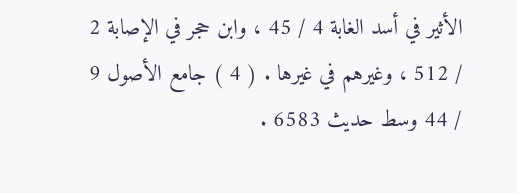الأثير في أسد الغابة 4 / 45 ، وابن حجر في الإصابة 2 / 512 ، وغيرهم في غيرها . ( 4 ) جامع الأصول 9 / 44 وسط حديث 6583 .